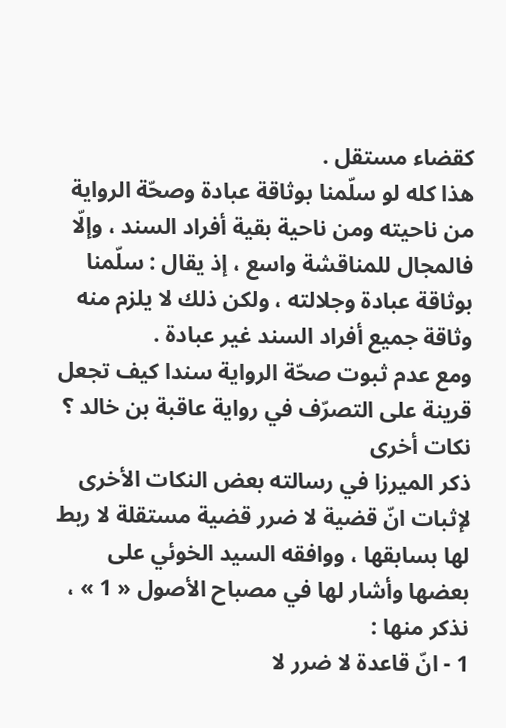كقضاء مستقل .
هذا كله لو سلّمنا بوثاقة عبادة وصحّة الرواية من ناحيته ومن ناحية بقية أفراد السند ، وإلّا فالمجال للمناقشة واسع ، إذ يقال : سلّمنا بوثاقة عبادة وجلالته ، ولكن ذلك لا يلزم منه وثاقة جميع أفراد السند غير عبادة .
ومع عدم ثبوت صحّة الرواية سندا كيف تجعل قرينة على التصرّف في رواية عاقبة بن خالد ؟
نكات أخرى
ذكر الميرزا في رسالته بعض النكات الأخرى لإثبات انّ قضية لا ضرر قضية مستقلة لا ربط لها بسابقها ، ووافقه السيد الخوئي على بعضها وأشار لها في مصباح الأصول « 1 » ، نذكر منها :
1 - انّ قاعدة لا ضرر لا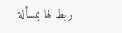ربط لها بمسألة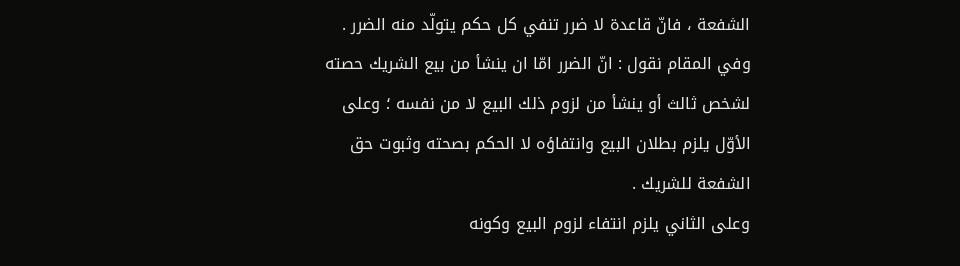الشفعة ، فانّ قاعدة لا ضرر تنفي كل حكم يتولّد منه الضرر .
وفي المقام نقول : انّ الضرر امّا ان ينشأ من بيع الشريك حصته لشخص ثالث أو ينشأ من لزوم ذلك البيع لا من نفسه ؛ وعلى الأوّل يلزم بطلان البيع وانتفاؤه لا الحكم بصحته وثبوت حق الشفعة للشريك .
وعلى الثاني يلزم انتفاء لزوم البيع وكونه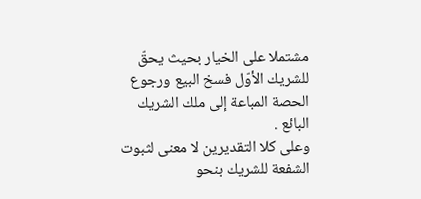مشتملا على الخيار بحيث يحقّ للشريك الأوّل فسخ البيع ورجوع الحصة المباعة إلى ملك الشريك البائع .
وعلى كلا التقديرين لا معنى لثبوت الشفعة للشريك بنحو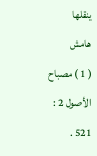ينقلها
هامش
( 1 ) مصباح الأصول 2 : 521 .